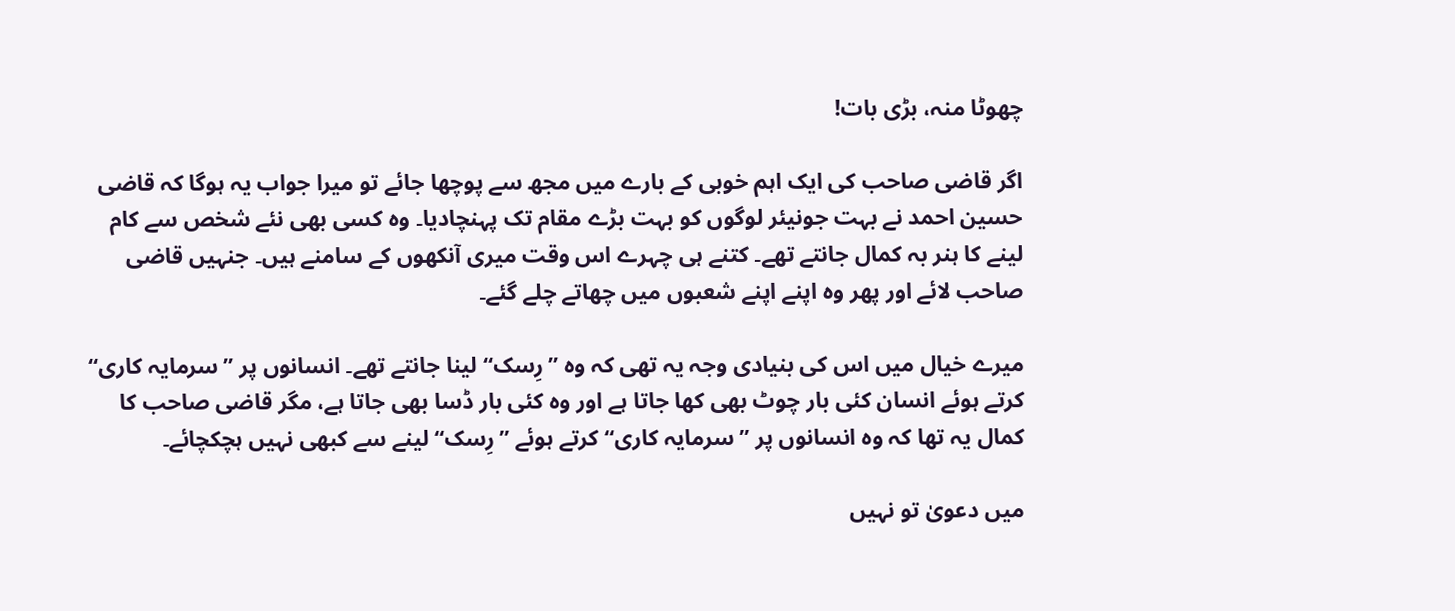چھوٹا منہ، بڑی بات!

اگر قاضی صاحب کی ایک اہم خوبی کے بارے میں مجھ سے پوچھا جائے تو میرا جواب یہ ہوگا کہ قاضی حسین احمد نے بہت جونیئر لوگوں کو بہت بڑے مقام تک پہنچادیا۔ وہ کسی بھی نئے شخص سے کام لینے کا ہنر بہ کمال جانتے تھے۔ کتنے ہی چہرے اس وقت میری آنکھوں کے سامنے ہیں۔ جنہیں قاضی صاحب لائے اور پھر وہ اپنے اپنے شعبوں میں چھاتے چلے گئے۔

میرے خیال میں اس کی بنیادی وجہ یہ تھی کہ وہ ”رِسک“ لینا جانتے تھے۔ انسانوں پر ”سرمایہ کاری“ کرتے ہوئے انسان کئی بار چوٹ بھی کھا جاتا ہے اور وہ کئی بار ڈسا بھی جاتا ہے، مگر قاضی صاحب کا کمال یہ تھا کہ وہ انسانوں پر ”سرمایہ کاری“ کرتے ہوئے ”رِسک“ لینے سے کبھی نہیں ہچکچائے۔

میں دعویٰ تو نہیں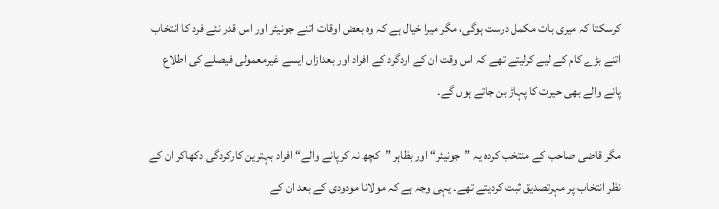کرسکتا کہ میری بات مکمل درست ہوگی، مگر میرا خیال ہے کہ وہ بعض اوقات اتنے جونیئر اور اس قدر نئے فرد کا انتخاب اتنے بڑے کام کے لیے کرلیتے تھے کہ اس وقت ان کے اردگرد کے افراد اور بعدازاں ایسے غیرمعمولی فیصلے کی اطلاع پانے والے بھی حیرت کا پہاڑ بن جاتے ہوں گے۔

مگر قاضی صاحب کے منتخب کردہ یہ ”جونیئر“ اور بظاہر ”کچھ نہ کرپانے والے“ افراد بہترین کارکردگی دکھاکر ان کے نظر انتخاب پر مہرتصدیق ثبت کردیتے تھے۔ یہی وجہ ہے کہ مولانا مودودی کے بعد ان کے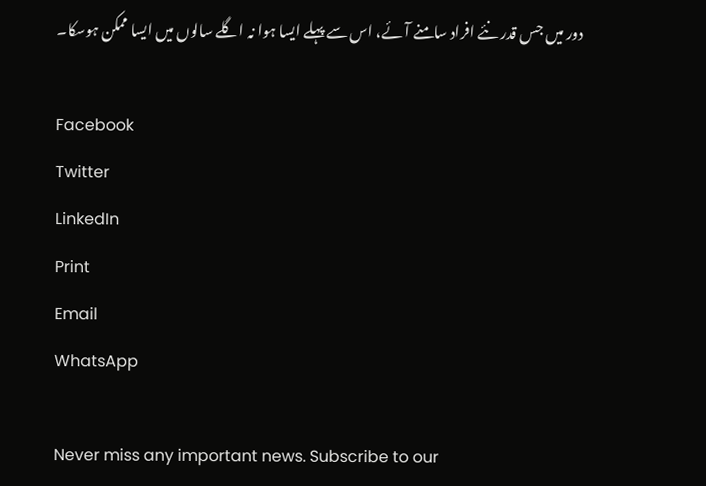دور میں جس قدر نئے افراد سامنے آئے، اس سے پہلے ایسا ہوا نہ اگلے سالوں میں ایسا ممکن ہوسکا۔

Facebook
Twitter
LinkedIn
Print
Email
WhatsApp

Never miss any important news. Subscribe to our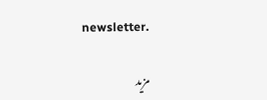newsletter.

مزید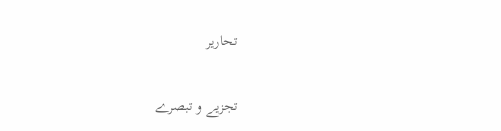تحاریر

تجزیے و تبصرے